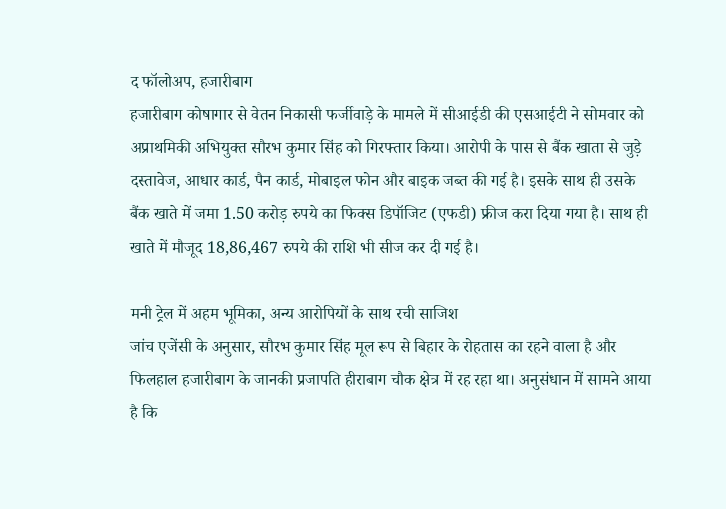द फॉलोअप, हजारीबाग
हजारीबाग कोषागार से वेतन निकासी फर्जीवाड़े के मामले में सीआईडी की एसआईटी ने सोमवार को अप्राथमिकी अभियुक्त सौरभ कुमार सिंह को गिरफ्तार किया। आरोपी के पास से बैंक खाता से जुड़े दस्तावेज, आधार कार्ड, पैन कार्ड, मोबाइल फोन और बाइक जब्त की गई है। इसके साथ ही उसके बैंक खाते में जमा 1.50 करोड़ रुपये का फिक्स डिपॉजिट (एफडी) फ्रीज करा दिया गया है। साथ ही खाते में मौजूद 18,86,467 रुपये की राशि भी सीज कर दी गई है।

मनी ट्रेल में अहम भूमिका, अन्य आरोपियों के साथ रची साजिश
जांच एजेंसी के अनुसार, सौरभ कुमार सिंह मूल रूप से बिहार के रोहतास का रहने वाला है और फिलहाल हजारीबाग के जानकी प्रजापति हीराबाग चौक क्षेत्र में रह रहा था। अनुसंधान में सामने आया है कि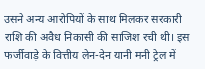उसने अन्य आरोपियों के साथ मिलकर सरकारी राशि की अवैध निकासी की साजिश रची थी। इस फर्जीवाड़े के वित्तीय लेन-देन यानी मनी ट्रेल में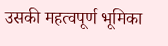उसकी महत्वपूर्ण भूमिका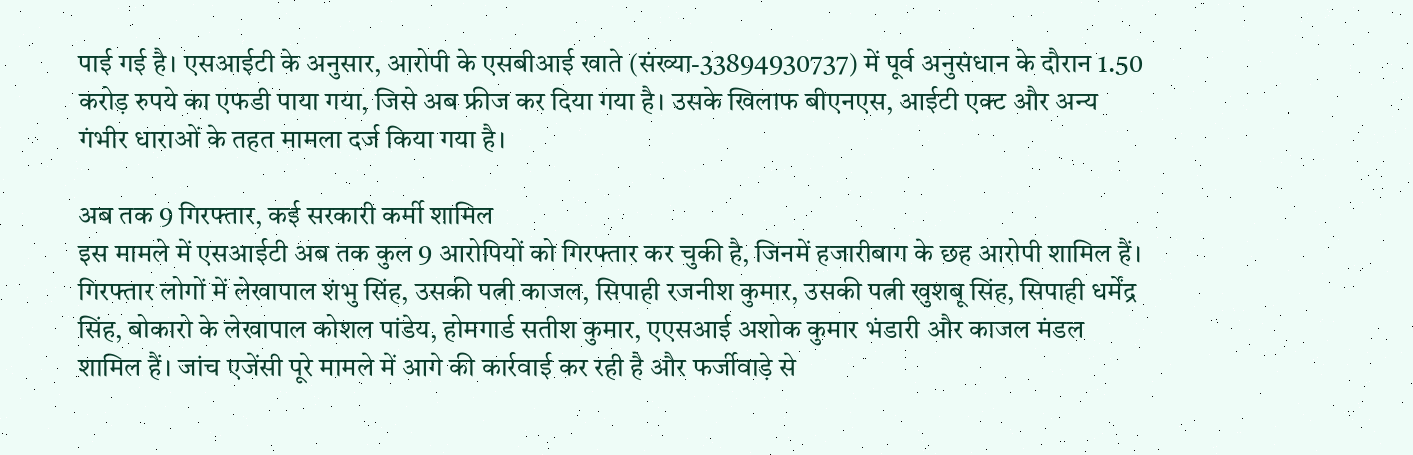पाई गई है। एसआईटी के अनुसार, आरोपी के एसबीआई खाते (संख्या-33894930737) में पूर्व अनुसंधान के दौरान 1.50 करोड़ रुपये का एफडी पाया गया, जिसे अब फ्रीज कर दिया गया है। उसके खिलाफ बीएनएस, आईटी एक्ट और अन्य गंभीर धाराओं के तहत मामला दर्ज किया गया है।

अब तक 9 गिरफ्तार, कई सरकारी कर्मी शामिल
इस मामले में एसआईटी अब तक कुल 9 आरोपियों को गिरफ्तार कर चुकी है, जिनमें हजारीबाग के छह आरोपी शामिल हैं। गिरफ्तार लोगों में लेखापाल शंभु सिंह, उसकी पत्नी काजल, सिपाही रजनीश कुमार, उसकी पत्नी खुशबू सिंह, सिपाही धर्मेंद्र सिंह, बोकारो के लेखापाल कोशल पांडेय, होमगार्ड सतीश कुमार, एएसआई अशोक कुमार भंडारी और काजल मंडल शामिल हैं। जांच एजेंसी पूरे मामले में आगे की कार्रवाई कर रही है और फर्जीवाड़े से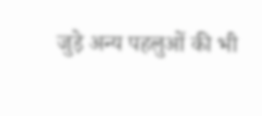जुड़े अन्य पहलुओं की भी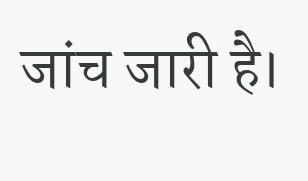जांच जारी है।